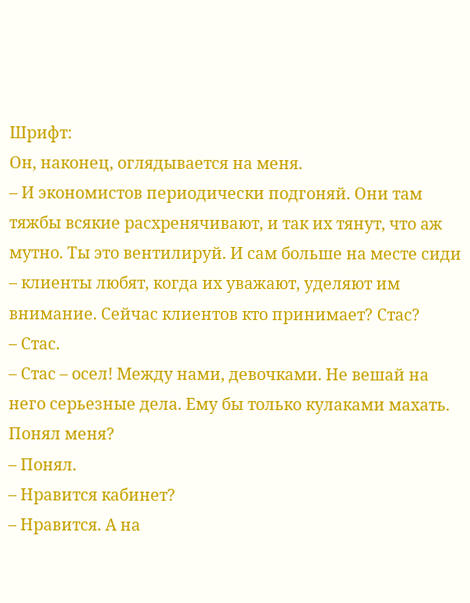Шрифт:
Он, наконец, оглядывается на меня.
– И экономистов периодически подгоняй. Они там тяжбы всякие расхренячивают, и так их тянут, что аж мутно. Ты это вентилируй. И сам больше на месте сиди – клиенты любят, когда их уважают, уделяют им внимание. Сейчас клиентов кто принимает? Стас?
– Стас.
– Стас – осел! Между нами, девочками. Не вешай на него серьезные дела. Ему бы только кулаками махать. Понял меня?
– Понял.
– Нравится кабинет?
– Нравится. А на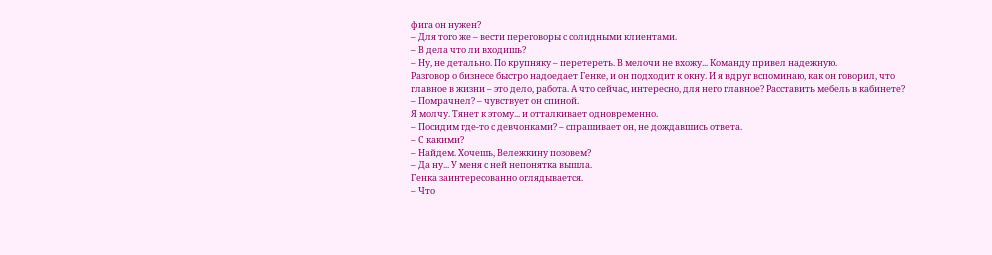фига он нужен?
– Для того же – вести переговоры с солидными клиентами.
– В дела что ли входишь?
– Ну, не детально. По крупняку – перетереть. В мелочи не вхожу... Команду привел надежную.
Разговор о бизнесе быстро надоедает Генке, и он подходит к окну. И я вдруг вспоминаю, как он говорил, что главное в жизни – это дело, работа. А что сейчас, интересно, для него главное? Расставить мебель в кабинете?
– Помрачнел? – чувствует он спиной.
Я молчу. Тянет к этому... и отталкивает одновременно.
– Посидим где-то с девчонками? – спрашивает он, не дождавшись ответа.
– С какими?
– Найдем. Хочешь, Вележкину позовем?
– Да ну... У меня с ней непонятка вышла.
Генка заинтересованно оглядывается.
– Что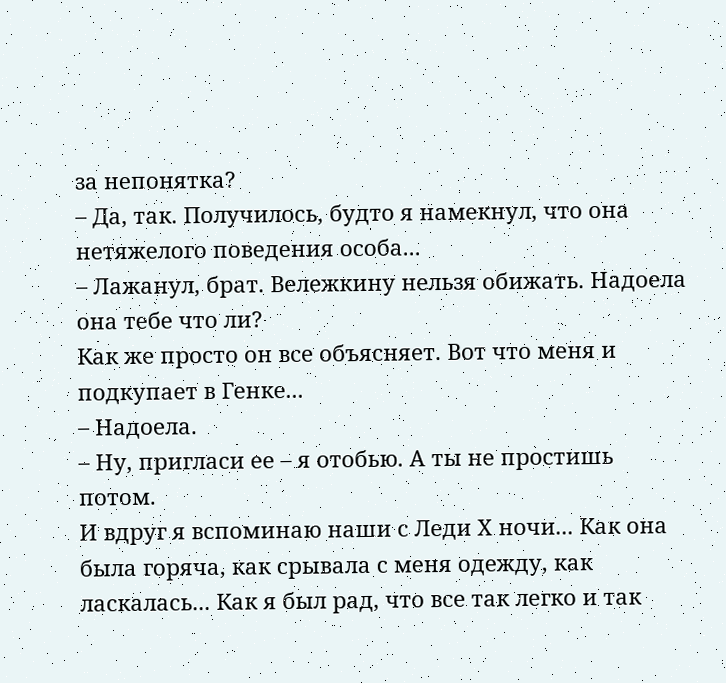за непонятка?
– Да, так. Получилось, будто я намекнул, что она нетяжелого поведения особа...
– Лажанул, брат. Вележкину нельзя обижать. Надоела она тебе что ли?
Как же просто он все объясняет. Вот что меня и подкупает в Генке...
– Надоела.
– Ну, пригласи ее – я отобью. А ты не простишь потом.
И вдруг я вспоминаю наши с Леди Х ночи... Как она была горяча, как срывала с меня одежду, как ласкалась... Как я был рад, что все так легко и так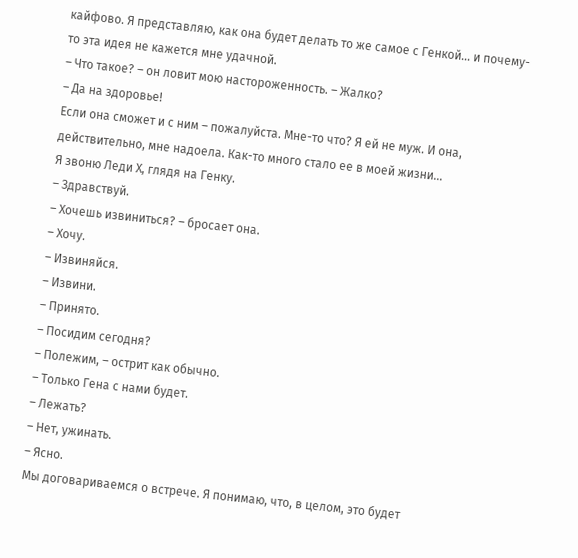кайфово. Я представляю, как она будет делать то же самое с Генкой... и почему-то эта идея не кажется мне удачной.
– Что такое? – он ловит мою настороженность. – Жалко?
– Да на здоровье!
Если она сможет и с ним – пожалуйста. Мне-то что? Я ей не муж. И она, действительно, мне надоела. Как-то много стало ее в моей жизни...
Я звоню Леди Х, глядя на Генку.
– Здравствуй.
– Хочешь извиниться? – бросает она.
– Хочу.
– Извиняйся.
– Извини.
– Принято.
– Посидим сегодня?
– Полежим, – острит как обычно.
– Только Гена с нами будет.
– Лежать?
– Нет, ужинать.
– Ясно.
Мы договариваемся о встрече. Я понимаю, что, в целом, это будет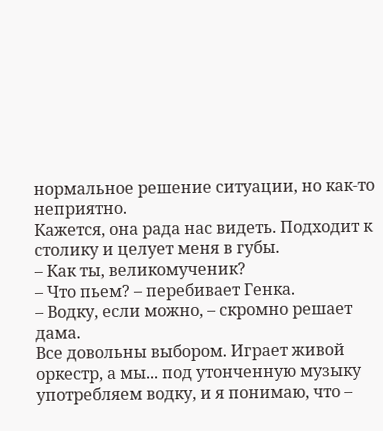нормальное решение ситуации, но как-то неприятно.
Кажется, она рада нас видеть. Подходит к столику и целует меня в губы.
– Как ты, великомученик?
– Что пьем? – перебивает Генка.
– Водку, если можно, – скромно решает дама.
Все довольны выбором. Играет живой оркестр, а мы... под утонченную музыку употребляем водку, и я понимаю, что –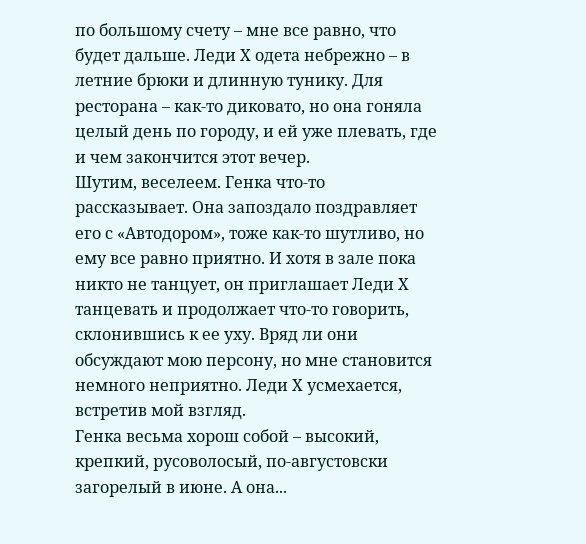по большому счету – мне все равно, что будет дальше. Леди Х одета небрежно – в летние брюки и длинную тунику. Для ресторана – как-то диковато, но она гоняла целый день по городу, и ей уже плевать, где и чем закончится этот вечер.
Шутим, веселеем. Генка что-то рассказывает. Она запоздало поздравляет его с «Автодором», тоже как-то шутливо, но ему все равно приятно. И хотя в зале пока никто не танцует, он приглашает Леди Х танцевать и продолжает что-то говорить, склонившись к ее уху. Вряд ли они обсуждают мою персону, но мне становится немного неприятно. Леди Х усмехается, встретив мой взгляд.
Генка весьма хорош собой – высокий, крепкий, русоволосый, по-августовски загорелый в июне. А она...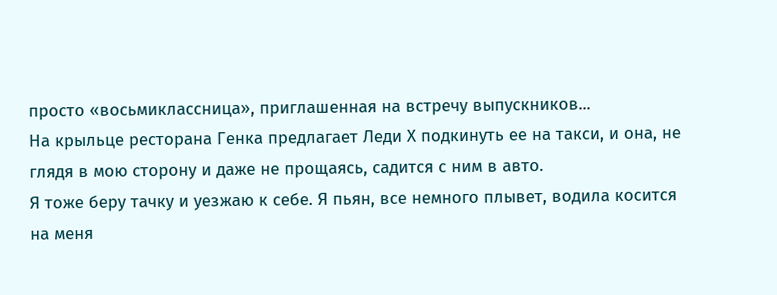просто «восьмиклассница», приглашенная на встречу выпускников...
На крыльце ресторана Генка предлагает Леди Х подкинуть ее на такси, и она, не глядя в мою сторону и даже не прощаясь, садится с ним в авто.
Я тоже беру тачку и уезжаю к себе. Я пьян, все немного плывет, водила косится на меня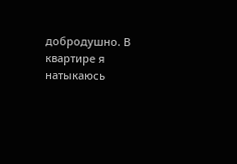добродушно. В квартире я натыкаюсь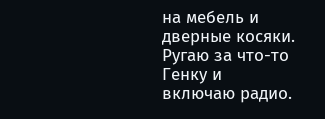на мебель и дверные косяки. Ругаю за что-то Генку и включаю радио.